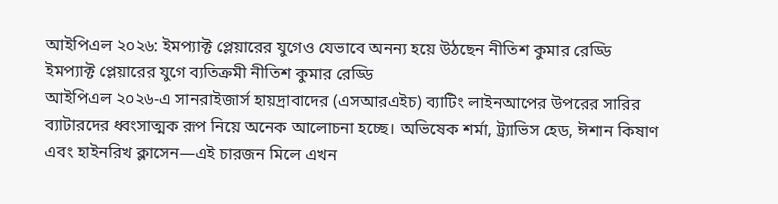আইপিএল ২০২৬: ইমপ্যাক্ট প্লেয়ারের যুগেও যেভাবে অনন্য হয়ে উঠছেন নীতিশ কুমার রেড্ডি
ইমপ্যাক্ট প্লেয়ারের যুগে ব্যতিক্রমী নীতিশ কুমার রেড্ডি
আইপিএল ২০২৬-এ সানরাইজার্স হায়দ্রাবাদের (এসআরএইচ) ব্যাটিং লাইনআপের উপরের সারির ব্যাটারদের ধ্বংসাত্মক রূপ নিয়ে অনেক আলোচনা হচ্ছে। অভিষেক শর্মা, ট্র্যাভিস হেড, ঈশান কিষাণ এবং হাইনরিখ ক্লাসেন—এই চারজন মিলে এখন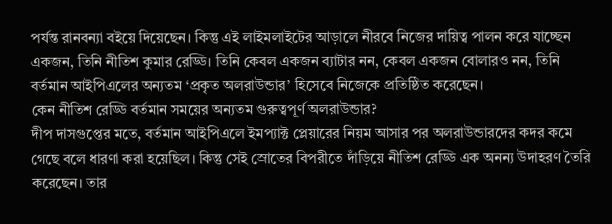পর্যন্ত রানবন্যা বইয়ে দিয়েছেন। কিন্তু এই লাইমলাইটের আড়ালে নীরবে নিজের দায়িত্ব পালন করে যাচ্ছেন একজন, তিনি নীতিশ কুমার রেড্ডি। তিনি কেবল একজন ব্যাটার নন, কেবল একজন বোলারও নন, তিনি বর্তমান আইপিএলের অন্যতম ‘প্রকৃত অলরাউন্ডার’ হিসেবে নিজেকে প্রতিষ্ঠিত করেছেন।
কেন নীতিশ রেড্ডি বর্তমান সময়ের অন্যতম গুরুত্বপূর্ণ অলরাউন্ডার?
দীপ দাসগুপ্তের মতে, বর্তমান আইপিএলে ইমপ্যাক্ট প্লেয়ারের নিয়ম আসার পর অলরাউন্ডারদের কদর কমে গেছে বলে ধারণা করা হয়েছিল। কিন্তু সেই স্রোতের বিপরীতে দাঁড়িয়ে নীতিশ রেড্ডি এক অনন্য উদাহরণ তৈরি করেছেন। তার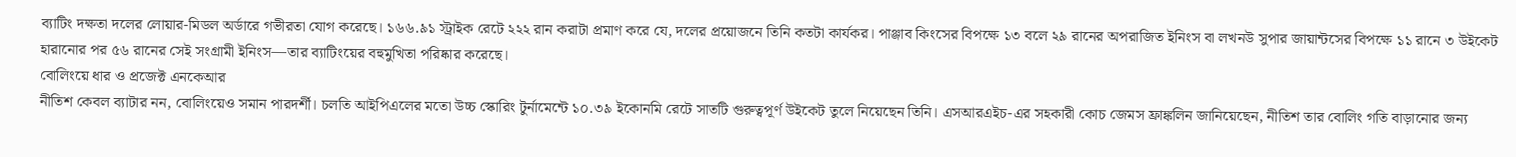ব্যাটিং দক্ষতা দলের লোয়ার-মিডল অর্ডারে গভীরতা যোগ করেছে। ১৬৬.৯১ স্ট্রাইক রেটে ২২২ রান করাটা প্রমাণ করে যে, দলের প্রয়োজনে তিনি কতটা কার্যকর। পাঞ্জাব কিংসের বিপক্ষে ১৩ বলে ২৯ রানের অপরাজিত ইনিংস বা লখনউ সুপার জায়ান্টসের বিপক্ষে ১১ রানে ৩ উইকেট হারানোর পর ৫৬ রানের সেই সংগ্রামী ইনিংস—তার ব্যাটিংয়ের বহুমুখিতা পরিষ্কার করেছে।
বোলিংয়ে ধার ও প্রজেক্ট এনকেআর
নীতিশ কেবল ব্যাটার নন, বোলিংয়েও সমান পারদর্শী। চলতি আইপিএলের মতো উচ্চ স্কোরিং টুর্নামেন্টে ১০.৩৯ ইকোনমি রেটে সাতটি গুরুত্বপূর্ণ উইকেট তুলে নিয়েছেন তিনি। এসআরএইচ-এর সহকারী কোচ জেমস ফ্রাঙ্কলিন জানিয়েছেন, নীতিশ তার বোলিং গতি বাড়ানোর জন্য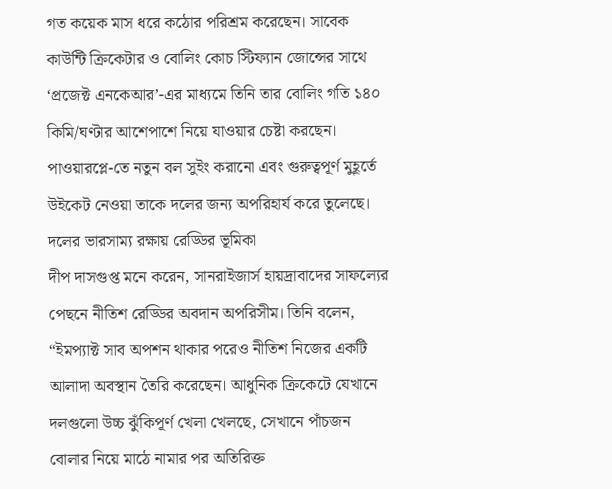গত কয়েক মাস ধরে কঠোর পরিশ্রম করেছেন। সাবেক কাউন্টি ক্রিকেটার ও বোলিং কোচ স্টিফ্যান জোন্সের সাথে ‘প্রজেক্ট এনকেআর’-এর মাধ্যমে তিনি তার বোলিং গতি ১৪০ কিমি/ঘণ্টার আশেপাশে নিয়ে যাওয়ার চেষ্টা করছেন। পাওয়ারপ্লে-তে নতুন বল সুইং করানো এবং গুরুত্বপূর্ণ মুহূর্তে উইকেট নেওয়া তাকে দলের জন্য অপরিহার্য করে তুলেছে।
দলের ভারসাম্য রক্ষায় রেড্ডির ভূমিকা
দীপ দাসগুপ্ত মনে করেন, সানরাইজার্স হায়দ্রাবাদের সাফল্যের পেছনে নীতিশ রেড্ডির অবদান অপরিসীম। তিনি বলেন, “ইমপ্যাক্ট সাব অপশন থাকার পরেও নীতিশ নিজের একটি আলাদা অবস্থান তৈরি করেছেন। আধুনিক ক্রিকেটে যেখানে দলগুলো উচ্চ ঝুঁকিপূর্ণ খেলা খেলছে, সেখানে পাঁচজন বোলার নিয়ে মাঠে নামার পর অতিরিক্ত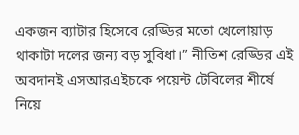একজন ব্যাটার হিসেবে রেড্ডির মতো খেলোয়াড় থাকাটা দলের জন্য বড় সুবিধা।” নীতিশ রেড্ডির এই অবদানই এসআরএইচকে পয়েন্ট টেবিলের শীর্ষে নিয়ে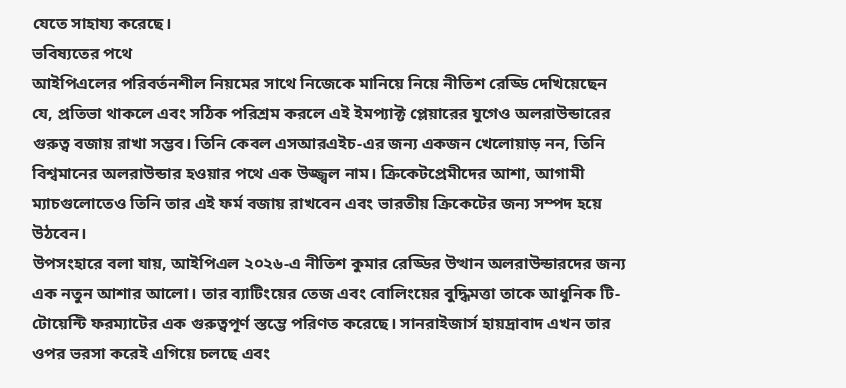যেতে সাহায্য করেছে।
ভবিষ্যতের পথে
আইপিএলের পরিবর্তনশীল নিয়মের সাথে নিজেকে মানিয়ে নিয়ে নীতিশ রেড্ডি দেখিয়েছেন যে, প্রতিভা থাকলে এবং সঠিক পরিশ্রম করলে এই ইমপ্যাক্ট প্লেয়ারের যুগেও অলরাউন্ডারের গুরুত্ব বজায় রাখা সম্ভব। তিনি কেবল এসআরএইচ-এর জন্য একজন খেলোয়াড় নন, তিনি বিশ্বমানের অলরাউন্ডার হওয়ার পথে এক উজ্জ্বল নাম। ক্রিকেটপ্রেমীদের আশা, আগামী ম্যাচগুলোতেও তিনি তার এই ফর্ম বজায় রাখবেন এবং ভারতীয় ক্রিকেটের জন্য সম্পদ হয়ে উঠবেন।
উপসংহারে বলা যায়, আইপিএল ২০২৬-এ নীতিশ কুমার রেড্ডির উত্থান অলরাউন্ডারদের জন্য এক নতুন আশার আলো। তার ব্যাটিংয়ের তেজ এবং বোলিংয়ের বুদ্ধিমত্তা তাকে আধুনিক টি-টোয়েন্টি ফরম্যাটের এক গুরুত্বপূর্ণ স্তম্ভে পরিণত করেছে। সানরাইজার্স হায়দ্রাবাদ এখন তার ওপর ভরসা করেই এগিয়ে চলছে এবং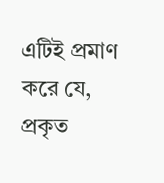এটিই প্রমাণ করে যে, প্রকৃত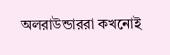অলরাউন্ডাররা কখনোই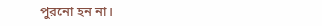পুরনো হন না।